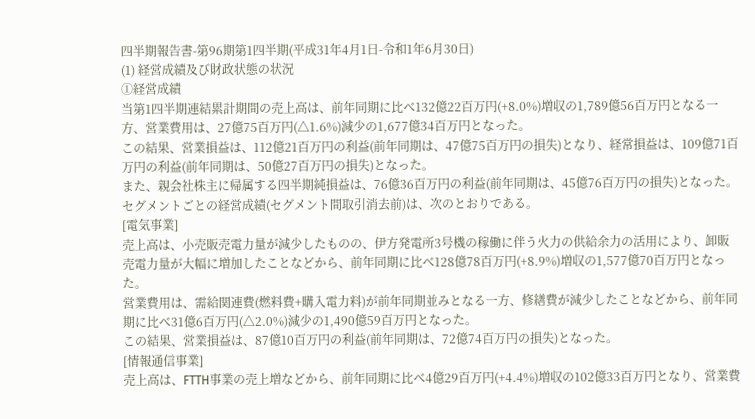四半期報告書-第96期第1四半期(平成31年4月1日-令和1年6月30日)
(1) 経営成績及び財政状態の状況
①経営成績
当第1四半期連結累計期間の売上高は、前年同期に比べ132億22百万円(+8.0%)増収の1,789億56百万円となる一方、営業費用は、27億75百万円(△1.6%)減少の1,677億34百万円となった。
この結果、営業損益は、112億21百万円の利益(前年同期は、47億75百万円の損失)となり、経常損益は、109億71百万円の利益(前年同期は、50億27百万円の損失)となった。
また、親会社株主に帰属する四半期純損益は、76億36百万円の利益(前年同期は、45億76百万円の損失)となった。
セグメントごとの経営成績(セグメント間取引消去前)は、次のとおりである。
[電気事業]
売上高は、小売販売電力量が減少したものの、伊方発電所3号機の稼働に伴う火力の供給余力の活用により、卸販売電力量が大幅に増加したことなどから、前年同期に比べ128億78百万円(+8.9%)増収の1,577億70百万円となった。
営業費用は、需給関連費(燃料費+購入電力料)が前年同期並みとなる一方、修繕費が減少したことなどから、前年同期に比べ31億6百万円(△2.0%)減少の1,490億59百万円となった。
この結果、営業損益は、87億10百万円の利益(前年同期は、72億74百万円の損失)となった。
[情報通信事業]
売上高は、FTTH事業の売上増などから、前年同期に比べ4億29百万円(+4.4%)増収の102億33百万円となり、営業費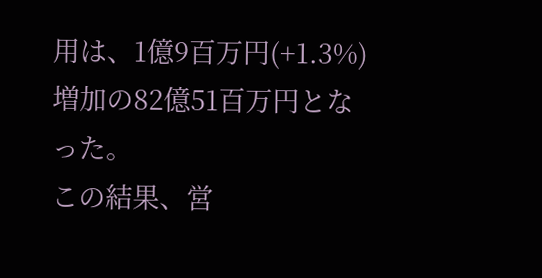用は、1億9百万円(+1.3%)増加の82億51百万円となった。
この結果、営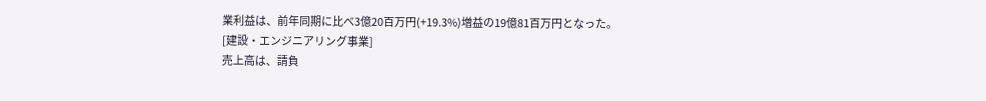業利益は、前年同期に比べ3億20百万円(+19.3%)増益の19億81百万円となった。
[建設・エンジニアリング事業]
売上高は、請負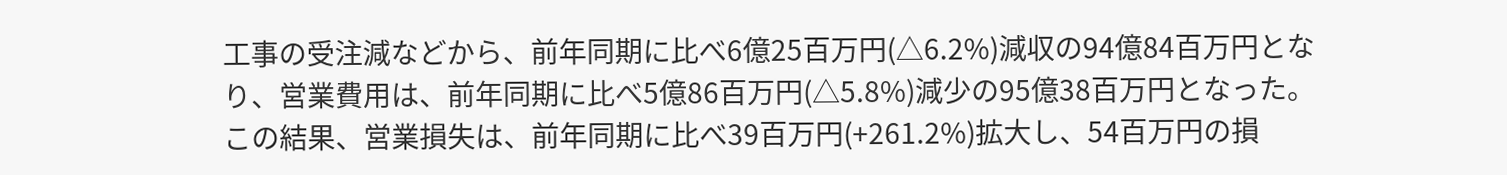工事の受注減などから、前年同期に比べ6億25百万円(△6.2%)減収の94億84百万円となり、営業費用は、前年同期に比べ5億86百万円(△5.8%)減少の95億38百万円となった。
この結果、営業損失は、前年同期に比べ39百万円(+261.2%)拡大し、54百万円の損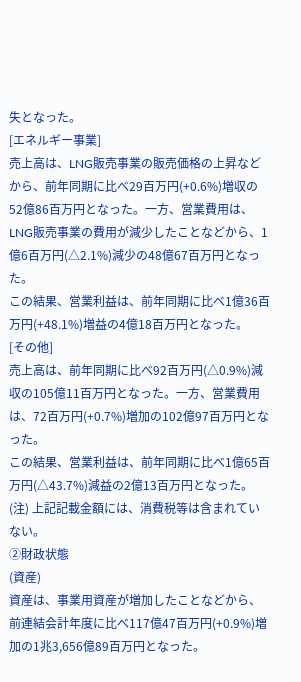失となった。
[エネルギー事業]
売上高は、LNG販売事業の販売価格の上昇などから、前年同期に比べ29百万円(+0.6%)増収の52億86百万円となった。一方、営業費用は、LNG販売事業の費用が減少したことなどから、1億6百万円(△2.1%)減少の48億67百万円となった。
この結果、営業利益は、前年同期に比べ1億36百万円(+48.1%)増益の4億18百万円となった。
[その他]
売上高は、前年同期に比べ92百万円(△0.9%)減収の105億11百万円となった。一方、営業費用は、72百万円(+0.7%)増加の102億97百万円となった。
この結果、営業利益は、前年同期に比べ1億65百万円(△43.7%)減益の2億13百万円となった。
(注) 上記記載金額には、消費税等は含まれていない。
②財政状態
(資産)
資産は、事業用資産が増加したことなどから、前連結会計年度に比べ117億47百万円(+0.9%)増加の1兆3,656億89百万円となった。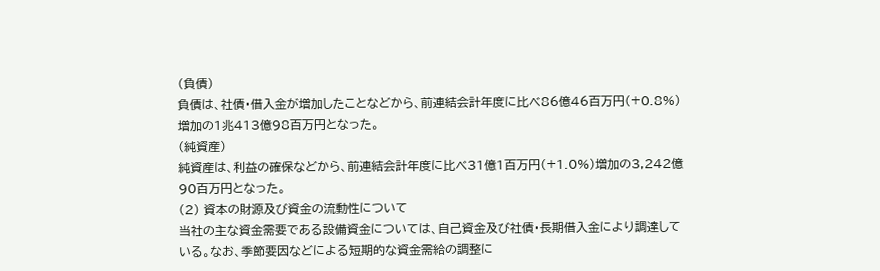(負債)
負債は、社債・借入金が増加したことなどから、前連結会計年度に比べ86億46百万円(+0.8%)増加の1兆413億98百万円となった。
(純資産)
純資産は、利益の確保などから、前連結会計年度に比べ31億1百万円(+1.0%)増加の3,242億90百万円となった。
(2) 資本の財源及び資金の流動性について
当社の主な資金需要である設備資金については、自己資金及び社債・長期借入金により調達している。なお、季節要因などによる短期的な資金需給の調整に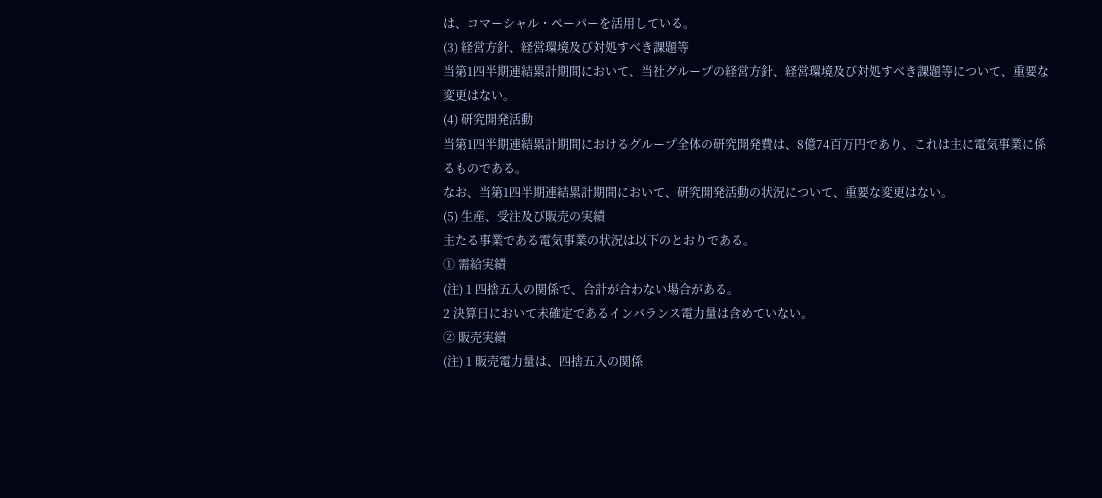は、コマーシャル・ペーパーを活用している。
(3) 経営方針、経営環境及び対処すべき課題等
当第1四半期連結累計期間において、当社グループの経営方針、経営環境及び対処すべき課題等について、重要な変更はない。
(4) 研究開発活動
当第1四半期連結累計期間におけるグループ全体の研究開発費は、8億74百万円であり、これは主に電気事業に係るものである。
なお、当第1四半期連結累計期間において、研究開発活動の状況について、重要な変更はない。
(5) 生産、受注及び販売の実績
主たる事業である電気事業の状況は以下のとおりである。
① 需給実績
(注) 1 四捨五入の関係で、合計が合わない場合がある。
2 決算日において未確定であるインバランス電力量は含めていない。
② 販売実績
(注) 1 販売電力量は、四捨五入の関係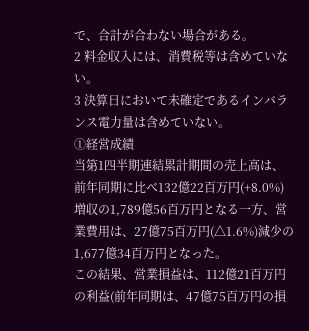で、合計が合わない場合がある。
2 料金収入には、消費税等は含めていない。
3 決算日において未確定であるインバランス電力量は含めていない。
①経営成績
当第1四半期連結累計期間の売上高は、前年同期に比べ132億22百万円(+8.0%)増収の1,789億56百万円となる一方、営業費用は、27億75百万円(△1.6%)減少の1,677億34百万円となった。
この結果、営業損益は、112億21百万円の利益(前年同期は、47億75百万円の損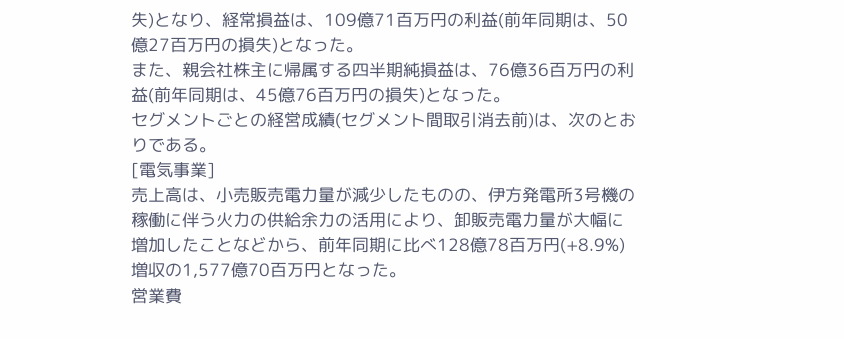失)となり、経常損益は、109億71百万円の利益(前年同期は、50億27百万円の損失)となった。
また、親会社株主に帰属する四半期純損益は、76億36百万円の利益(前年同期は、45億76百万円の損失)となった。
セグメントごとの経営成績(セグメント間取引消去前)は、次のとおりである。
[電気事業]
売上高は、小売販売電力量が減少したものの、伊方発電所3号機の稼働に伴う火力の供給余力の活用により、卸販売電力量が大幅に増加したことなどから、前年同期に比べ128億78百万円(+8.9%)増収の1,577億70百万円となった。
営業費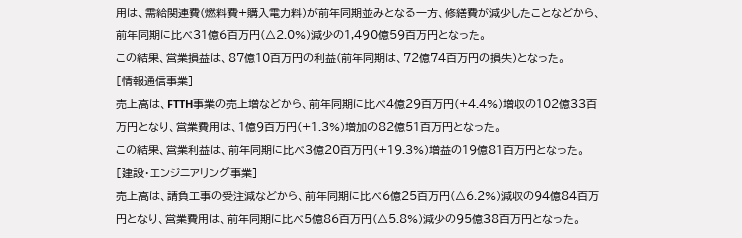用は、需給関連費(燃料費+購入電力料)が前年同期並みとなる一方、修繕費が減少したことなどから、前年同期に比べ31億6百万円(△2.0%)減少の1,490億59百万円となった。
この結果、営業損益は、87億10百万円の利益(前年同期は、72億74百万円の損失)となった。
[情報通信事業]
売上高は、FTTH事業の売上増などから、前年同期に比べ4億29百万円(+4.4%)増収の102億33百万円となり、営業費用は、1億9百万円(+1.3%)増加の82億51百万円となった。
この結果、営業利益は、前年同期に比べ3億20百万円(+19.3%)増益の19億81百万円となった。
[建設・エンジニアリング事業]
売上高は、請負工事の受注減などから、前年同期に比べ6億25百万円(△6.2%)減収の94億84百万円となり、営業費用は、前年同期に比べ5億86百万円(△5.8%)減少の95億38百万円となった。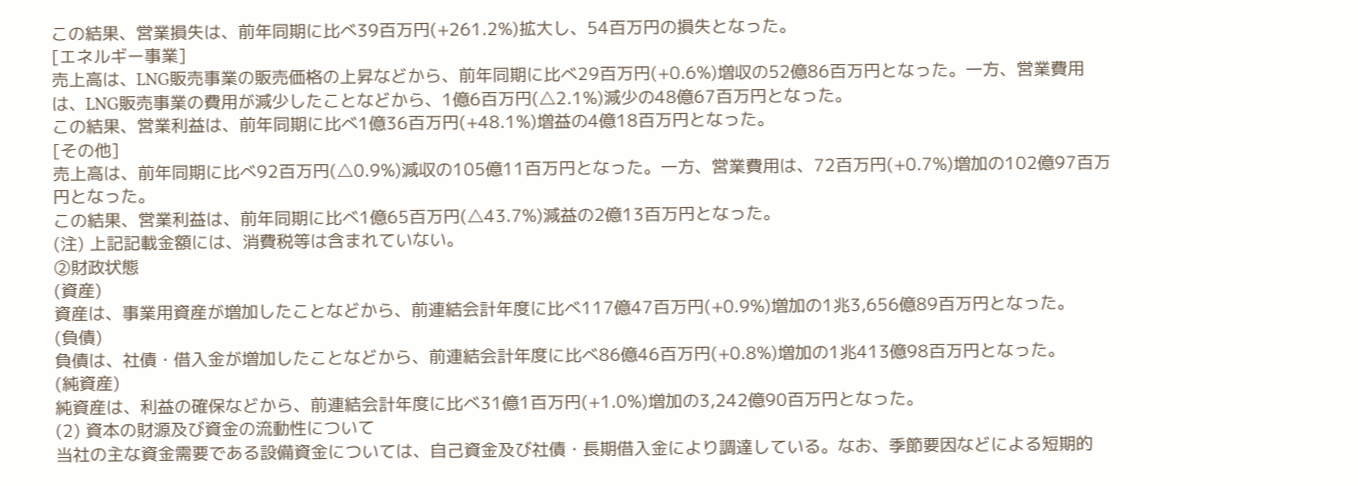この結果、営業損失は、前年同期に比べ39百万円(+261.2%)拡大し、54百万円の損失となった。
[エネルギー事業]
売上高は、LNG販売事業の販売価格の上昇などから、前年同期に比べ29百万円(+0.6%)増収の52億86百万円となった。一方、営業費用は、LNG販売事業の費用が減少したことなどから、1億6百万円(△2.1%)減少の48億67百万円となった。
この結果、営業利益は、前年同期に比べ1億36百万円(+48.1%)増益の4億18百万円となった。
[その他]
売上高は、前年同期に比べ92百万円(△0.9%)減収の105億11百万円となった。一方、営業費用は、72百万円(+0.7%)増加の102億97百万円となった。
この結果、営業利益は、前年同期に比べ1億65百万円(△43.7%)減益の2億13百万円となった。
(注) 上記記載金額には、消費税等は含まれていない。
②財政状態
(資産)
資産は、事業用資産が増加したことなどから、前連結会計年度に比べ117億47百万円(+0.9%)増加の1兆3,656億89百万円となった。
(負債)
負債は、社債・借入金が増加したことなどから、前連結会計年度に比べ86億46百万円(+0.8%)増加の1兆413億98百万円となった。
(純資産)
純資産は、利益の確保などから、前連結会計年度に比べ31億1百万円(+1.0%)増加の3,242億90百万円となった。
(2) 資本の財源及び資金の流動性について
当社の主な資金需要である設備資金については、自己資金及び社債・長期借入金により調達している。なお、季節要因などによる短期的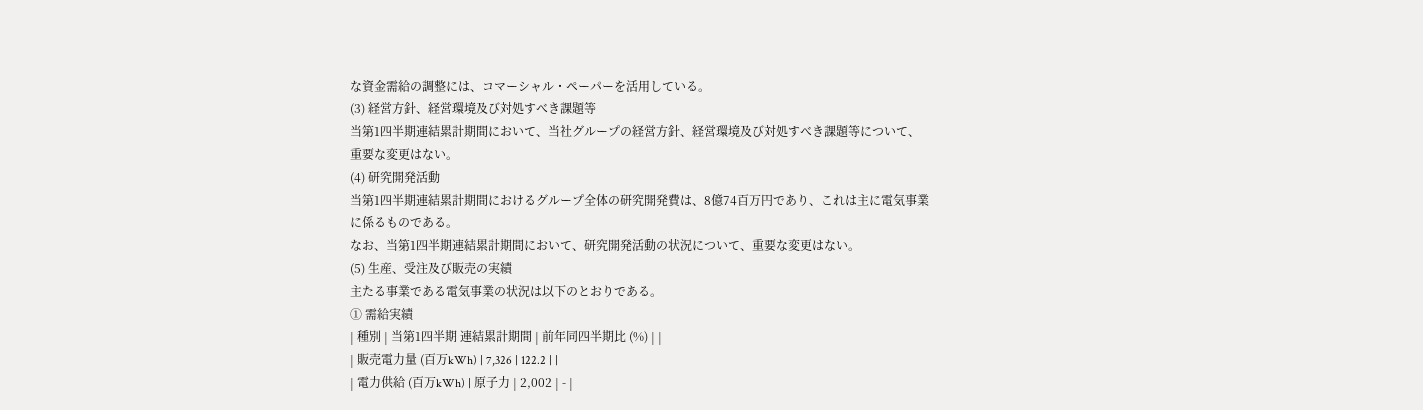な資金需給の調整には、コマーシャル・ペーパーを活用している。
(3) 経営方針、経営環境及び対処すべき課題等
当第1四半期連結累計期間において、当社グループの経営方針、経営環境及び対処すべき課題等について、重要な変更はない。
(4) 研究開発活動
当第1四半期連結累計期間におけるグループ全体の研究開発費は、8億74百万円であり、これは主に電気事業に係るものである。
なお、当第1四半期連結累計期間において、研究開発活動の状況について、重要な変更はない。
(5) 生産、受注及び販売の実績
主たる事業である電気事業の状況は以下のとおりである。
① 需給実績
| 種別 | 当第1四半期 連結累計期間 | 前年同四半期比 (%) | |
| 販売電力量 (百万kWh) | 7,326 | 122.2 | |
| 電力供給 (百万kWh) | 原子力 | 2,002 | - |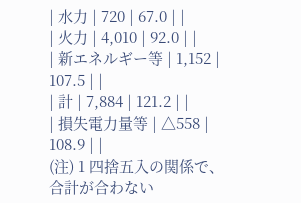| 水力 | 720 | 67.0 | |
| 火力 | 4,010 | 92.0 | |
| 新エネルギー等 | 1,152 | 107.5 | |
| 計 | 7,884 | 121.2 | |
| 損失電力量等 | △558 | 108.9 | |
(注) 1 四捨五入の関係で、合計が合わない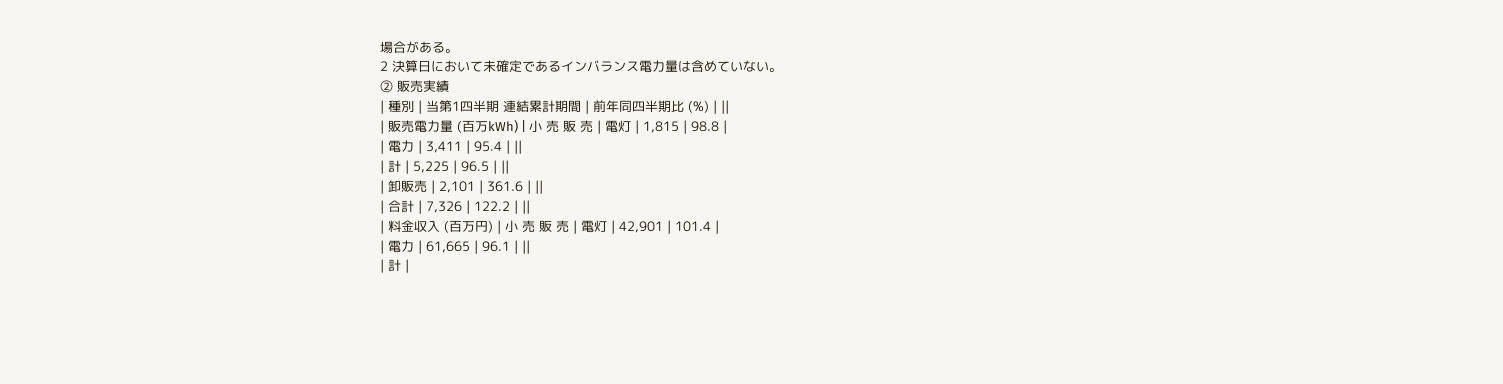場合がある。
2 決算日において未確定であるインバランス電力量は含めていない。
② 販売実績
| 種別 | 当第1四半期 連結累計期間 | 前年同四半期比 (%) | ||
| 販売電力量 (百万kWh) | 小 売 販 売 | 電灯 | 1,815 | 98.8 |
| 電力 | 3,411 | 95.4 | ||
| 計 | 5,225 | 96.5 | ||
| 卸販売 | 2,101 | 361.6 | ||
| 合計 | 7,326 | 122.2 | ||
| 料金収入 (百万円) | 小 売 販 売 | 電灯 | 42,901 | 101.4 |
| 電力 | 61,665 | 96.1 | ||
| 計 |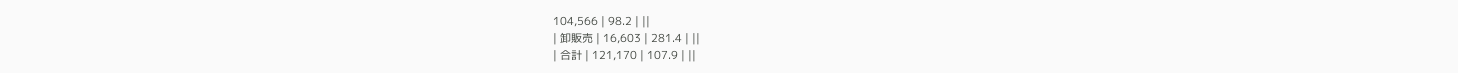104,566 | 98.2 | ||
| 卸販売 | 16,603 | 281.4 | ||
| 合計 | 121,170 | 107.9 | ||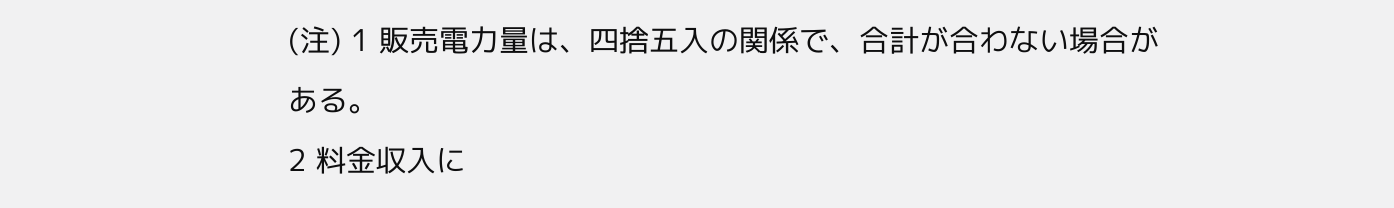(注) 1 販売電力量は、四捨五入の関係で、合計が合わない場合がある。
2 料金収入に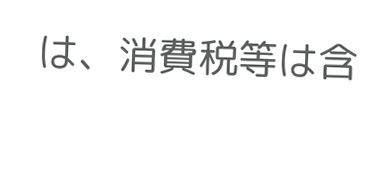は、消費税等は含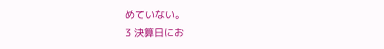めていない。
3 決算日にお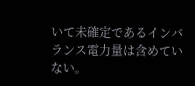いて未確定であるインバランス電力量は含めていない。